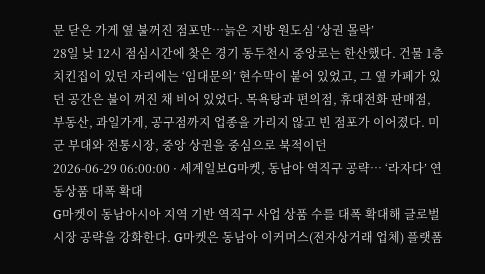문 닫은 가게 옆 불꺼진 점포만…늙은 지방 원도심 ‘상권 몰락’
28일 낮 12시 점심시간에 찾은 경기 동두천시 중앙로는 한산했다. 건물 1층 치킨집이 있던 자리에는 ‘임대문의’ 현수막이 붙어 있었고, 그 옆 카페가 있던 공간은 불이 꺼진 채 비어 있었다. 목욕탕과 편의점, 휴대전화 판매점, 부동산, 과일가게, 공구점까지 업종을 가리지 않고 빈 점포가 이어졌다. 미군 부대와 전통시장, 중앙 상권을 중심으로 북적이던
2026-06-29 06:00:00 · 세계일보G마켓, 동남아 역직구 공략… ‘라자다’ 연동상품 대폭 확대
G마켓이 동남아시아 지역 기반 역직구 사업 상품 수를 대폭 확대해 글로벌 시장 공략을 강화한다. G마켓은 동남아 이커머스(전자상거래 업체) 플랫폼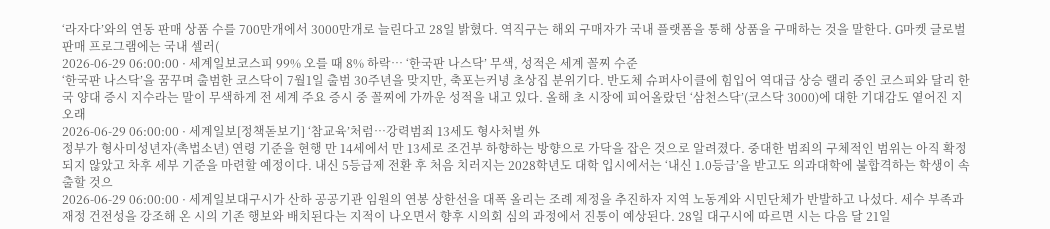‘라자다’와의 연동 판매 상품 수를 700만개에서 3000만개로 늘린다고 28일 밝혔다. 역직구는 해외 구매자가 국내 플랫폼을 통해 상품을 구매하는 것을 말한다. G마켓 글로벌 판매 프로그램에는 국내 셀러(
2026-06-29 06:00:00 · 세계일보코스피 99% 오를 때 8% 하락… ‘한국판 나스닥’ 무색, 성적은 세계 꼴찌 수준
‘한국판 나스닥’을 꿈꾸며 출범한 코스닥이 7월1일 출범 30주년을 맞지만, 축포는커녕 초상집 분위기다. 반도체 슈퍼사이클에 힘입어 역대급 상승 랠리 중인 코스피와 달리 한국 양대 증시 지수라는 말이 무색하게 전 세계 주요 증시 중 꼴찌에 가까운 성적을 내고 있다. 올해 초 시장에 피어올랐던 ‘삼천스닥’(코스닥 3000)에 대한 기대감도 옅어진 지 오래
2026-06-29 06:00:00 · 세계일보[정책돋보기] ‘참교육’처럼…강력범죄 13세도 형사처벌 外
정부가 형사미성년자(촉법소년) 연령 기준을 현행 만 14세에서 만 13세로 조건부 하향하는 방향으로 가닥을 잡은 것으로 알려졌다. 중대한 범죄의 구체적인 범위는 아직 확정되지 않았고 차후 세부 기준을 마련할 예정이다. 내신 5등급제 전환 후 처음 치러지는 2028학년도 대학 입시에서는 ‘내신 1.0등급’을 받고도 의과대학에 불합격하는 학생이 속출할 것으
2026-06-29 06:00:00 · 세계일보대구시가 산하 공공기관 임원의 연봉 상한선을 대폭 올리는 조례 제정을 추진하자 지역 노동계와 시민단체가 반발하고 나섰다. 세수 부족과 재정 건전성을 강조해 온 시의 기존 행보와 배치된다는 지적이 나오면서 향후 시의회 심의 과정에서 진통이 예상된다. 28일 대구시에 따르면 시는 다음 달 21일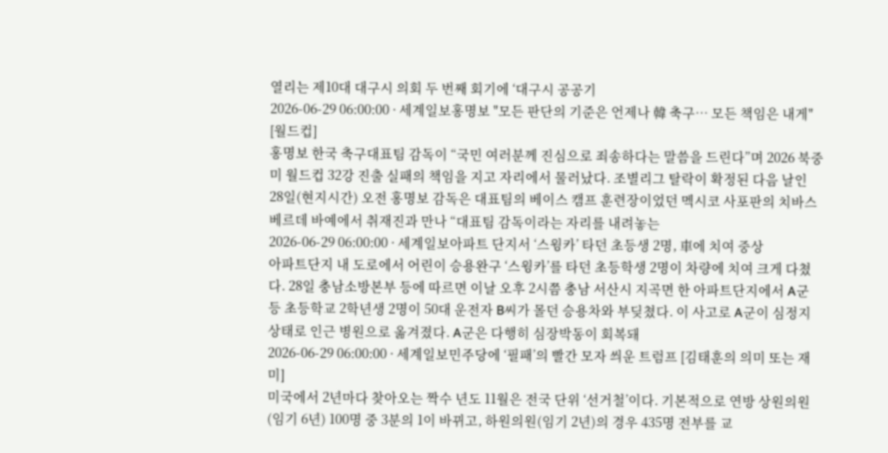열리는 제10대 대구시 의회 두 번째 회기에 ‘대구시 공공기
2026-06-29 06:00:00 · 세계일보홍명보 "모든 판단의 기준은 언제나 韓 축구… 모든 책임은 내게" [월드컵]
홍명보 한국 축구대표팀 감독이 “국민 여러분께 진심으로 죄송하다는 말씀을 드린다”며 2026 북중미 월드컵 32강 진출 실패의 책임을 지고 자리에서 물러났다. 조별리그 탈락이 확정된 다음 날인 28일(현지시간) 오전 홍명보 감독은 대표팀의 베이스 캠프 훈련장이었던 멕시코 사포판의 치바스 베르데 바예에서 취재진과 만나 “대표팀 감독이라는 자리를 내려놓는
2026-06-29 06:00:00 · 세계일보아파트 단지서 ‘스윙카’ 타던 초등생 2명, 車에 치여 중상
아파트단지 내 도로에서 어린이 승용완구 ‘스윙카’를 타던 초등학생 2명이 차량에 치여 크게 다쳤다. 28일 충남소방본부 등에 따르면 이날 오후 2시쯤 충남 서산시 지곡면 한 아파트단지에서 A군 등 초등학교 2학년생 2명이 50대 운전자 B씨가 몰던 승용차와 부딪쳤다. 이 사고로 A군이 심정지 상태로 인근 병원으로 옮겨졌다. A군은 다행히 심장박동이 회복돼
2026-06-29 06:00:00 · 세계일보민주당에 ‘필패’의 빨간 모자 씌운 트럼프 [김태훈의 의미 또는 재미]
미국에서 2년마다 찾아오는 짝수 년도 11월은 전국 단위 ‘선거철’이다. 기본적으로 연방 상원의원(임기 6년) 100명 중 3분의 1이 바뀌고, 하원의원(임기 2년)의 경우 435명 전부를 교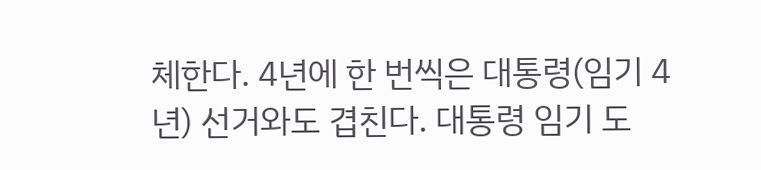체한다. 4년에 한 번씩은 대통령(임기 4년) 선거와도 겹친다. 대통령 임기 도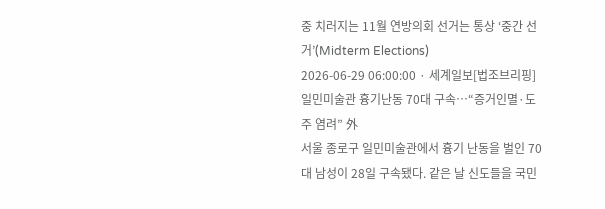중 치러지는 11월 연방의회 선거는 통상 ‘중간 선거’(Midterm Elections)
2026-06-29 06:00:00 · 세계일보[법조브리핑] 일민미술관 흉기난동 70대 구속…“증거인멸·도주 염려” 外
서울 종로구 일민미술관에서 흉기 난동을 벌인 70대 남성이 28일 구속됐다. 같은 날 신도들을 국민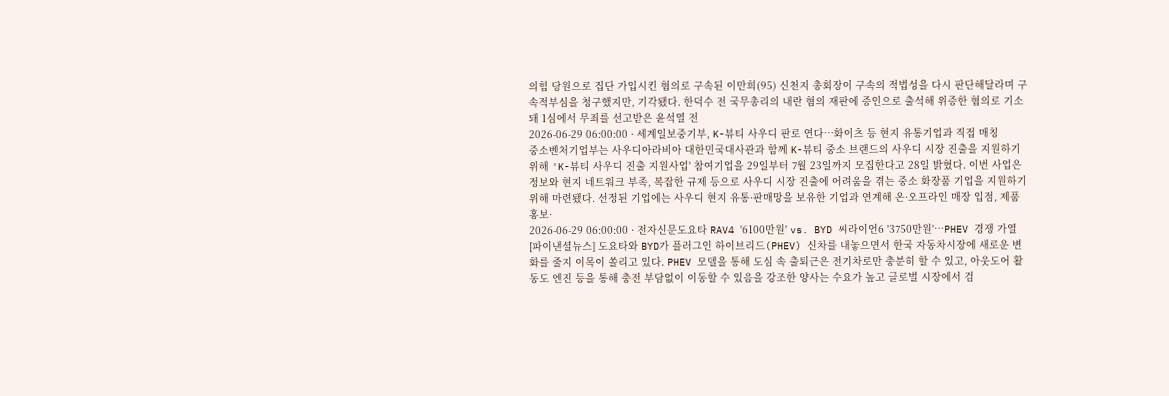의힘 당원으로 집단 가입시킨 혐의로 구속된 이만희(95) 신천지 총회장이 구속의 적법성을 다시 판단해달라며 구속적부심을 청구했지만, 기각됐다. 한덕수 전 국무총리의 내란 혐의 재판에 증인으로 출석해 위증한 혐의로 기소돼 1심에서 무죄를 선고받은 윤석열 전
2026-06-29 06:00:00 · 세계일보중기부, K-뷰티 사우디 판로 연다…화이츠 등 현지 유통기업과 직접 매칭
중소벤처기업부는 사우디아라비아 대한민국대사관과 함께 K-뷰티 중소 브랜드의 사우디 시장 진출을 지원하기 위해 'K-뷰티 사우디 진출 지원사업' 참여기업을 29일부터 7월 23일까지 모집한다고 28일 밝혔다. 이번 사업은 정보와 현지 네트워크 부족, 복잡한 규제 등으로 사우디 시장 진출에 어려움을 겪는 중소 화장품 기업을 지원하기 위해 마련됐다. 선정된 기업에는 사우디 현지 유통·판매망을 보유한 기업과 연계해 온·오프라인 매장 입점, 제품 홍보·
2026-06-29 06:00:00 · 전자신문도요타 RAV4 '6100만원' vs. BYD 씨라이언6 '3750만원'…PHEV 경쟁 가열
[파이낸셜뉴스] 도요타와 BYD가 플러그인 하이브리드(PHEV) 신차를 내놓으면서 한국 자동차시장에 새로운 변화를 줄지 이목이 쏠리고 있다. PHEV 모델을 통해 도심 속 출퇴근은 전기차로만 충분히 할 수 있고, 아웃도어 활동도 엔진 등을 통해 충전 부담없이 이동할 수 있음을 강조한 양사는 수요가 높고 글로벌 시장에서 검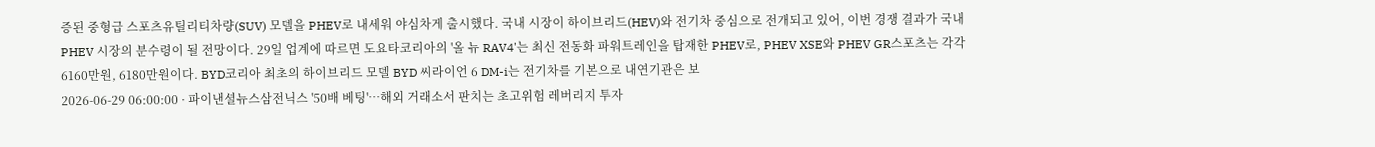증된 중형급 스포츠유틸리티차량(SUV) 모델을 PHEV로 내세워 야심차게 출시했다. 국내 시장이 하이브리드(HEV)와 전기차 중심으로 전개되고 있어, 이번 경쟁 결과가 국내 PHEV 시장의 분수령이 될 전망이다. 29일 업계에 따르면 도요타코리아의 '올 뉴 RAV4'는 최신 전동화 파워트레인을 탑재한 PHEV로, PHEV XSE와 PHEV GR스포츠는 각각 6160만원, 6180만원이다. BYD코리아 최초의 하이브리드 모델 BYD 씨라이언 6 DM-i는 전기차를 기본으로 내연기관은 보
2026-06-29 06:00:00 · 파이낸셜뉴스삼전닉스 '50배 베팅'…해외 거래소서 판치는 초고위험 레버리지 투자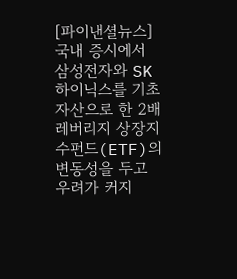[파이낸셜뉴스] 국내 증시에서 삼성전자와 SK하이닉스를 기초자산으로 한 2배 레버리지 상장지수펀드(ETF)의 변동성을 두고 우려가 커지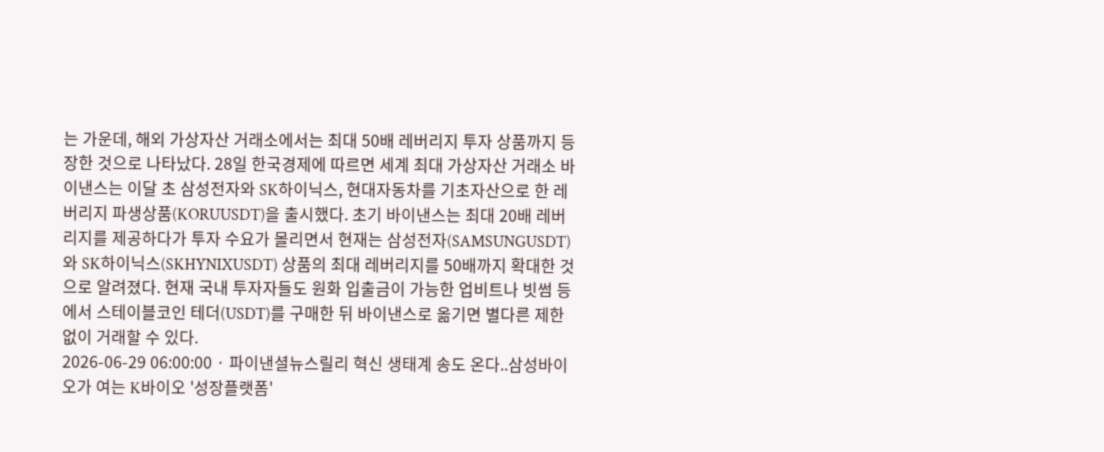는 가운데, 해외 가상자산 거래소에서는 최대 50배 레버리지 투자 상품까지 등장한 것으로 나타났다. 28일 한국경제에 따르면 세계 최대 가상자산 거래소 바이낸스는 이달 초 삼성전자와 SK하이닉스, 현대자동차를 기초자산으로 한 레버리지 파생상품(KORUUSDT)을 출시했다. 초기 바이낸스는 최대 20배 레버리지를 제공하다가 투자 수요가 몰리면서 현재는 삼성전자(SAMSUNGUSDT)와 SK하이닉스(SKHYNIXUSDT) 상품의 최대 레버리지를 50배까지 확대한 것으로 알려졌다. 현재 국내 투자자들도 원화 입출금이 가능한 업비트나 빗썸 등에서 스테이블코인 테더(USDT)를 구매한 뒤 바이낸스로 옮기면 별다른 제한 없이 거래할 수 있다.
2026-06-29 06:00:00 · 파이낸셜뉴스릴리 혁신 생태계 송도 온다..삼성바이오가 여는 K바이오 '성장플랫폼'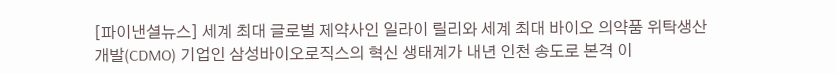[파이낸셜뉴스] 세계 최대 글로벌 제약사인 일라이 릴리와 세계 최대 바이오 의약품 위탁생산개발(CDMO) 기업인 삼성바이오로직스의 혁신 생태계가 내년 인천 송도로 본격 이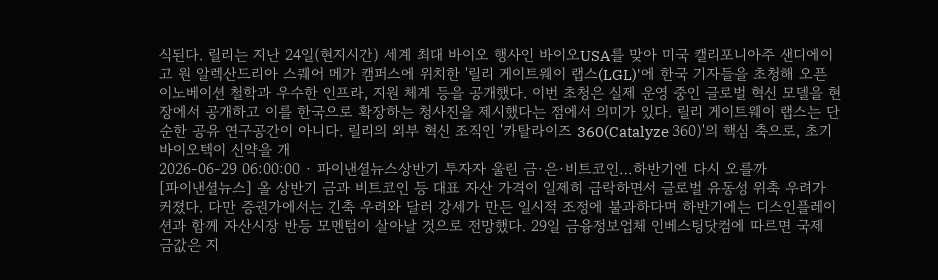식된다. 릴리는 지난 24일(현지시간) 세계 최대 바이오 행사인 바이오USA를 맞아 미국 캘리포니아주 샌디에이고 원 알렉산드리아 스퀘어 메가 캠퍼스에 위치한 '릴리 게이트웨이 랩스(LGL)'에 한국 기자들을 초청해 오픈 이노베이션 철학과 우수한 인프라, 지원 체계 등을 공개했다. 이번 초청은 실제 운영 중인 글로벌 혁신 모델을 현장에서 공개하고 이를 한국으로 확장하는 청사진을 제시했다는 점에서 의미가 있다. 릴리 게이트웨이 랩스는 단순한 공유 연구공간이 아니다. 릴리의 외부 혁신 조직인 '카탈라이즈 360(Catalyze 360)'의 핵심 축으로, 초기 바이오텍이 신약을 개
2026-06-29 06:00:00 · 파이낸셜뉴스상반기 투자자 울린 금·은·비트코인…하반기엔 다시 오를까
[파이낸셜뉴스] 올 상반기 금과 비트코인 등 대표 자산 가격이 일제히 급락하면서 글로벌 유동성 위축 우려가 커졌다. 다만 증권가에서는 긴축 우려와 달러 강세가 만든 일시적 조정에 불과하다며 하반기에는 디스인플레이션과 함께 자산시장 반등 모멘텀이 살아날 것으로 전망했다. 29일 금융정보업체 인베스팅닷컴에 따르면 국제 금값은 지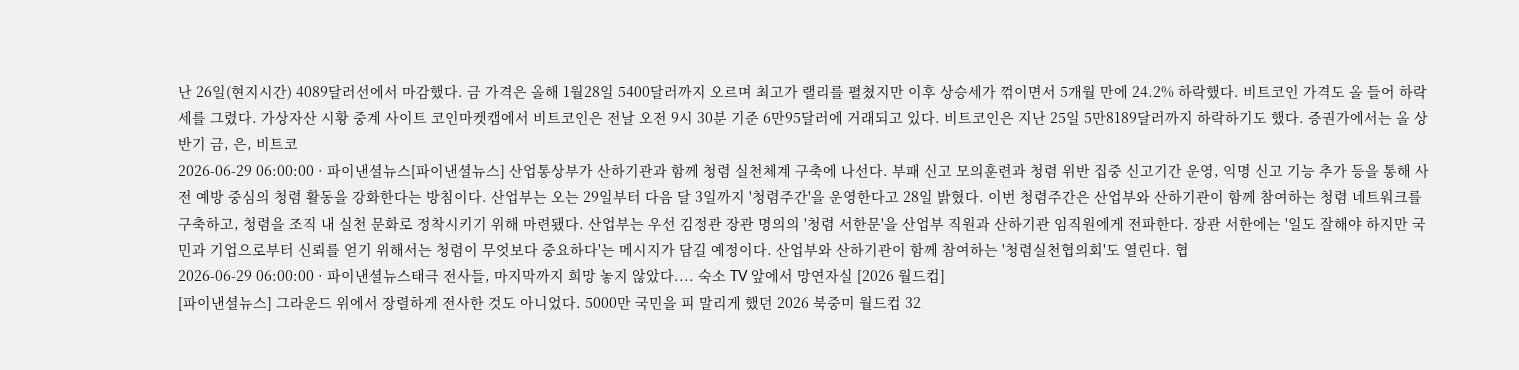난 26일(현지시간) 4089달러선에서 마감했다. 금 가격은 올해 1월28일 5400달러까지 오르며 최고가 랠리를 펼쳤지만 이후 상승세가 꺾이면서 5개월 만에 24.2% 하락했다. 비트코인 가격도 올 들어 하락세를 그렸다. 가상자산 시황 중계 사이트 코인마켓캡에서 비트코인은 전날 오전 9시 30분 기준 6만95달러에 거래되고 있다. 비트코인은 지난 25일 5만8189달러까지 하락하기도 했다. 증권가에서는 올 상반기 금, 은, 비트코
2026-06-29 06:00:00 · 파이낸셜뉴스[파이낸셜뉴스] 산업통상부가 산하기관과 함께 청렴 실천체계 구축에 나선다. 부패 신고 모의훈련과 청렴 위반 집중 신고기간 운영, 익명 신고 기능 추가 등을 통해 사전 예방 중심의 청렴 활동을 강화한다는 방침이다. 산업부는 오는 29일부터 다음 달 3일까지 '청렴주간'을 운영한다고 28일 밝혔다. 이번 청렴주간은 산업부와 산하기관이 함께 참여하는 청렴 네트워크를 구축하고, 청렴을 조직 내 실천 문화로 정착시키기 위해 마련됐다. 산업부는 우선 김정관 장관 명의의 '청렴 서한문'을 산업부 직원과 산하기관 임직원에게 전파한다. 장관 서한에는 '일도 잘해야 하지만 국민과 기업으로부터 신뢰를 얻기 위해서는 청렴이 무엇보다 중요하다'는 메시지가 담길 예정이다. 산업부와 산하기관이 함께 참여하는 '청렴실천협의회'도 열린다. 협
2026-06-29 06:00:00 · 파이낸셜뉴스태극 전사들, 마지막까지 희망 놓지 않았다.... 숙소 TV 앞에서 망연자실 [2026 월드컵]
[파이낸셜뉴스] 그라운드 위에서 장렬하게 전사한 것도 아니었다. 5000만 국민을 피 말리게 했던 2026 북중미 월드컵 32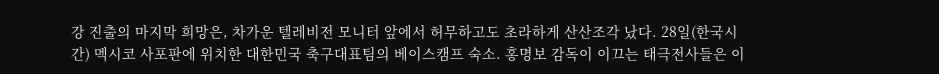강 진출의 마지막 희망은, 차가운 텔레비전 모니터 앞에서 허무하고도 초라하게 산산조각 났다. 28일(한국시간) 멕시코 사포판에 위치한 대한민국 축구대표팀의 베이스캠프 숙소. 홍명보 감독이 이끄는 태극전사들은 이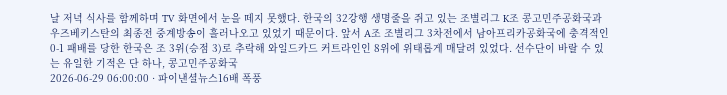날 저녁 식사를 함께하며 TV 화면에서 눈을 떼지 못했다. 한국의 32강행 생명줄을 쥐고 있는 조별리그 K조 콩고민주공화국과 우즈베키스탄의 최종전 중계방송이 흘러나오고 있었기 때문이다. 앞서 A조 조별리그 3차전에서 남아프리카공화국에 충격적인 0-1 패배를 당한 한국은 조 3위(승점 3)로 추락해 와일드카드 커트라인인 8위에 위태롭게 매달려 있었다. 선수단이 바랄 수 있는 유일한 기적은 단 하나, 콩고민주공화국
2026-06-29 06:00:00 · 파이낸셜뉴스16배 폭풍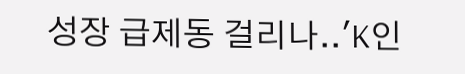성장 급제동 걸리나..'K인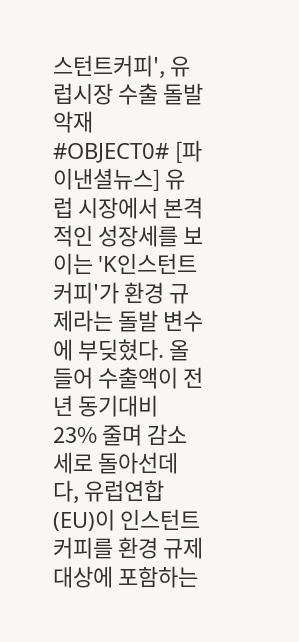스턴트커피', 유럽시장 수출 돌발 악재
#OBJECT0# [파이낸셜뉴스] 유럽 시장에서 본격적인 성장세를 보이는 'K인스턴트 커피'가 환경 규제라는 돌발 변수에 부딪혔다. 올 들어 수출액이 전년 동기대비 23% 줄며 감소세로 돌아선데다, 유럽연합(EU)이 인스턴트 커피를 환경 규제 대상에 포함하는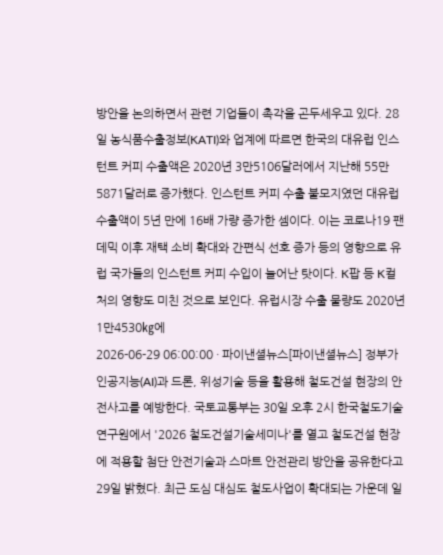방안을 논의하면서 관련 기업들이 촉각을 곤두세우고 있다. 28일 농식품수출정보(KATI)와 업계에 따르면 한국의 대유럽 인스턴트 커피 수출액은 2020년 3만5106달러에서 지난해 55만5871달러로 증가했다. 인스턴트 커피 수출 불모지였던 대유럽 수출액이 5년 만에 16배 가량 증가한 셈이다. 이는 코로나19 팬데믹 이후 재택 소비 확대와 간편식 선호 증가 등의 영향으로 유럽 국가들의 인스턴트 커피 수입이 늘어난 탓이다. K팝 등 K컬처의 영향도 미친 것으로 보인다. 유럽시장 수출 물량도 2020년 1만4530㎏에
2026-06-29 06:00:00 · 파이낸셜뉴스[파이낸셜뉴스] 정부가 인공지능(AI)과 드론, 위성기술 등을 활용해 철도건설 현장의 안전사고를 예방한다. 국토교통부는 30일 오후 2시 한국철도기술연구원에서 '2026 철도건설기술세미나'를 열고 철도건설 현장에 적용할 첨단 안전기술과 스마트 안전관리 방안을 공유한다고 29일 밝혔다. 최근 도심 대심도 철도사업이 확대되는 가운데 일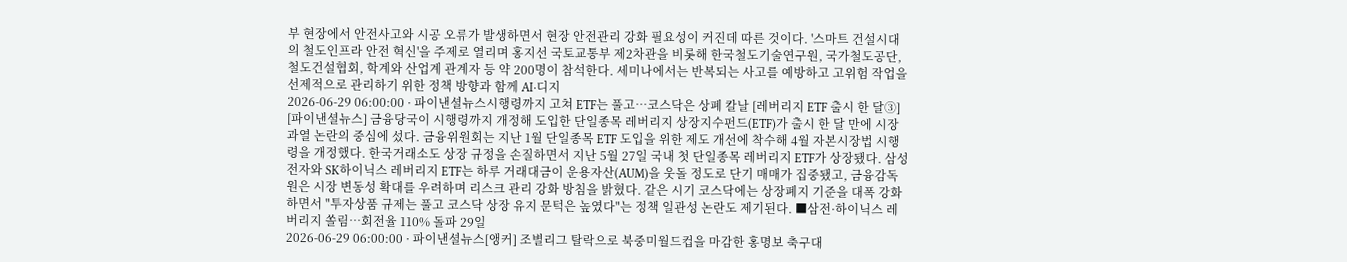부 현장에서 안전사고와 시공 오류가 발생하면서 현장 안전관리 강화 필요성이 커진데 따른 것이다. '스마트 건설시대의 철도인프라 안전 혁신'을 주제로 열리며 홍지선 국토교통부 제2차관을 비롯해 한국철도기술연구원, 국가철도공단, 철도건설협회, 학계와 산업계 관계자 등 약 200명이 참석한다. 세미나에서는 반복되는 사고를 예방하고 고위험 작업을 선제적으로 관리하기 위한 정책 방향과 함께 AI·디지
2026-06-29 06:00:00 · 파이낸셜뉴스시행령까지 고쳐 ETF는 풀고…코스닥은 상폐 칼날 [레버리지 ETF 출시 한 달③]
[파이낸셜뉴스] 금융당국이 시행령까지 개정해 도입한 단일종목 레버리지 상장지수펀드(ETF)가 출시 한 달 만에 시장 과열 논란의 중심에 섰다. 금융위원회는 지난 1월 단일종목 ETF 도입을 위한 제도 개선에 착수해 4월 자본시장법 시행령을 개정했다. 한국거래소도 상장 규정을 손질하면서 지난 5월 27일 국내 첫 단일종목 레버리지 ETF가 상장됐다. 삼성전자와 SK하이닉스 레버리지 ETF는 하루 거래대금이 운용자산(AUM)을 웃돌 정도로 단기 매매가 집중됐고, 금융감독원은 시장 변동성 확대를 우려하며 리스크 관리 강화 방침을 밝혔다. 같은 시기 코스닥에는 상장폐지 기준을 대폭 강화하면서 "투자상품 규제는 풀고 코스닥 상장 유지 문턱은 높였다"는 정책 일관성 논란도 제기된다. ■삼전·하이닉스 레버리지 쏠림…회전율 110% 돌파 29일
2026-06-29 06:00:00 · 파이낸셜뉴스[앵커] 조별리그 탈락으로 북중미월드컵을 마감한 홍명보 축구대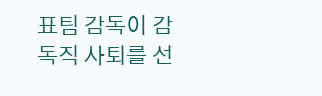표팀 감독이 감독직 사퇴를 선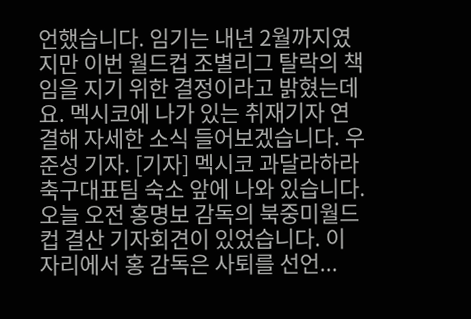언했습니다. 임기는 내년 2월까지였지만 이번 월드컵 조별리그 탈락의 책임을 지기 위한 결정이라고 밝혔는데요. 멕시코에 나가 있는 취재기자 연결해 자세한 소식 들어보겠습니다. 우준성 기자. [기자] 멕시코 과달라하라 축구대표팀 숙소 앞에 나와 있습니다. 오늘 오전 홍명보 감독의 북중미월드컵 결산 기자회견이 있었습니다. 이 자리에서 홍 감독은 사퇴를 선언...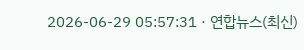2026-06-29 05:57:31 · 연합뉴스(최신)